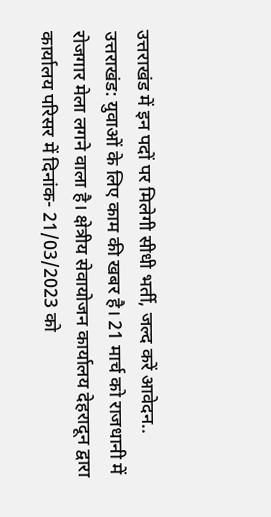उत्तराखंड में इन पदों पर मिलेगी सीधी भर्ती, जल्द करें आवेदन..
उत्तराखंड: युवाओं के लिए काम की खबर है। 21 मार्च को राजधानी में रोजगार मेला लगने वाला है। क्षेत्रीय सेवायोजन कार्यालय देहरादून द्वारा कार्यालय परिसर में दिनांक- 21/03/2023 को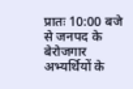प्रातः 10:00 बजे से जनपद के बेरोजगार अभ्यर्थियों के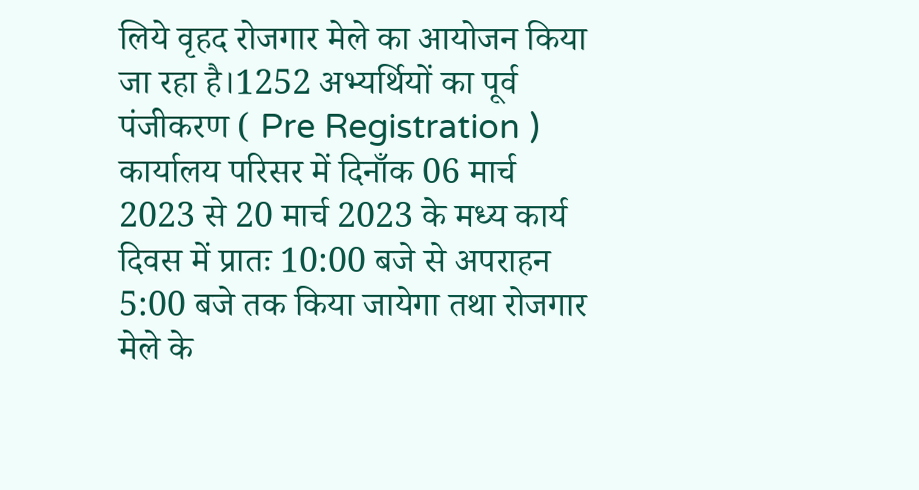लिये वृहद रोजगार मेले का आयोजन किया जा रहा है।1252 अभ्यर्थियों का पूर्व पंजीकरण ( Pre Registration ) कार्यालय परिसर में दिनाँक 06 मार्च 2023 से 20 मार्च 2023 के मध्य कार्य दिवस में प्रातः 10:00 बजे से अपराहन 5:00 बजे तक किया जायेगा तथा रोजगार मेले के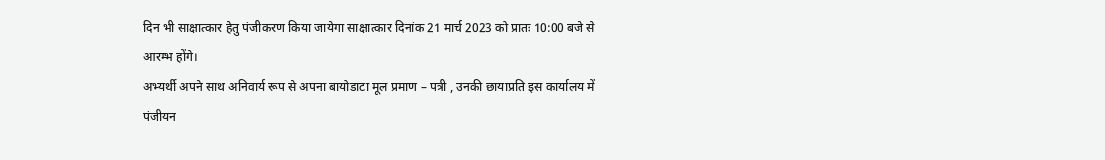दिन भी साक्षात्कार हेतु पंजीकरण किया जायेगा साक्षात्कार दिनांक 21 मार्च 2023 को प्रातः 10:00 बजे से आरम्भ होंगे।
अभ्यर्थी अपने साथ अनिवार्य रूप से अपना बायोडाटा मूल प्रमाण – पत्री , उनकी छायाप्रति इस कार्यालय में पंजीयन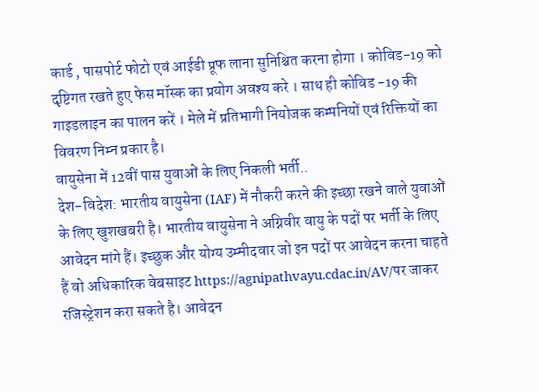कार्ड , पासपोर्ट फोटो एवं आईडी प्रूफ लाना सुनिश्चित करना होगा । कोविड-19 को दृष्टिगत रखते हुए फेस मॉस्क का प्रयोग अवश्य करे । साथ ही कोविड -19 की गाइडलाइन का पालन करें । मेले में प्रतिभागी नियोजक कम्पनियों एवं रिक्तियों का विवरण निम्न प्रकार है।
वायुसेना में 12वीं पास युवाओं के लिए निकली भर्ती..
देश-विदेश: भारतीय वायुसेना (IAF) में नौकरी करने की इच्छा रखने वाले युवाओं के लिए खुशखबरी है। भारतीय वायुसेना ने अग्निवीर वायु के पदों पर भर्ती के लिए आवेदन मांगे हैं। इच्छुक और योग्य उम्मीदवार जो इन पदों पर आवेदन करना चाहते हैं वो अधिकारिक वेबसाइट https://agnipathvayu.cdac.in/AV/पर जाकर रजिस्ट्रेशन करा सकते है। आवेदन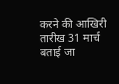करने की आखिरी तारीख 31 मार्च बताई जा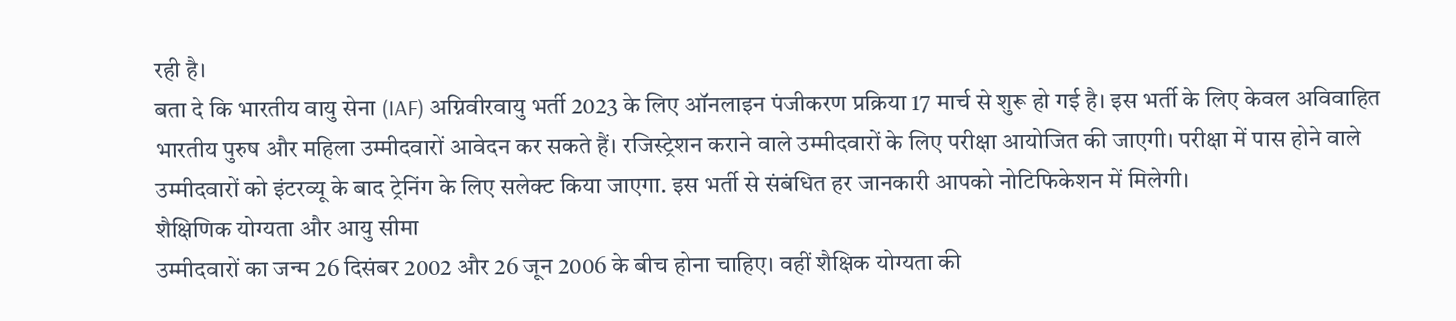रही है।
बता दे कि भारतीय वायु सेना (IAF) अग्निवीरवायु भर्ती 2023 के लिए ऑनलाइन पंजीकरण प्रक्रिया 17 मार्च से शुरू हो गई है। इस भर्ती के लिए केवल अविवाहित भारतीय पुरुष और महिला उम्मीदवारों आवेदन कर सकते हैं। रजिस्ट्रेशन कराने वाले उम्मीदवारों के लिए परीक्षा आयोजित की जाएगी। परीक्षा में पास होने वाले उम्मीदवारों को इंटरव्यू के बाद ट्रेनिंग के लिए सलेक्ट किया जाएगा. इस भर्ती से संबंधित हर जानकारी आपको नोटिफिकेशन में मिलेगी।
शैक्षिणिक योग्यता और आयु सीमा
उम्मीदवारों का जन्म 26 दिसंबर 2002 और 26 जून 2006 के बीच होना चाहिए। वहीं शैक्षिक योग्यता की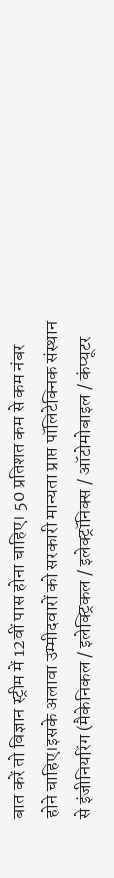बात करें तो विज्ञान स्ट्रीम में 12वीं पास होना चाहिए। 50 प्रतिशत कम से कम नंबर होने चाहिए।इसके अलावा उम्मीदवारों को सरकारी मान्यता प्राप्त पॉलिटेक्निक संस्थान से इंजीनियरिंग (मैकेनिकल / इलेक्ट्रिकल / इलेक्ट्रॉनिक्स / ऑटोमोबाइल / कंप्यूटर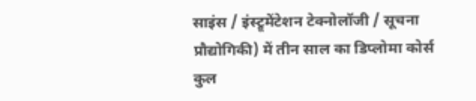साइंस / इंस्ट्रूमेंटेशन टेक्नोलॉजी / सूचना प्रौद्योगिकी) में तीन साल का डिप्लोमा कोर्स कुल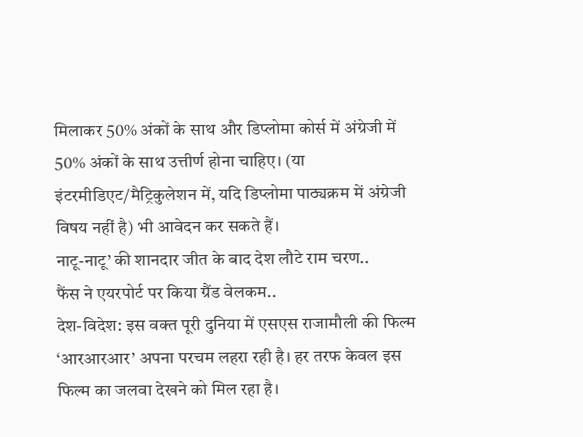मिलाकर 50% अंकों के साथ और डिप्लोमा कोर्स में अंग्रेजी में 50% अंकों के साथ उत्तीर्ण होना चाहिए। (या इंटरमीडिएट/मैट्रिकुलेशन में, यदि डिप्लोमा पाठ्यक्रम में अंग्रेजी विषय नहीं है) भी आवेदन कर सकते हैं।
नाटू-नाटू’ की शानदार जीत के बाद देश लौटे राम चरण..
फैंस ने एयरपोर्ट पर किया ग्रैंड वेलकम..
देश-विदेश: इस वक्त पूरी दुनिया में एसएस राजामौली की फिल्म ‘आरआरआर’ अपना परचम लहरा रही है। हर तरफ केवल इस फिल्म का जलवा देखने को मिल रहा है।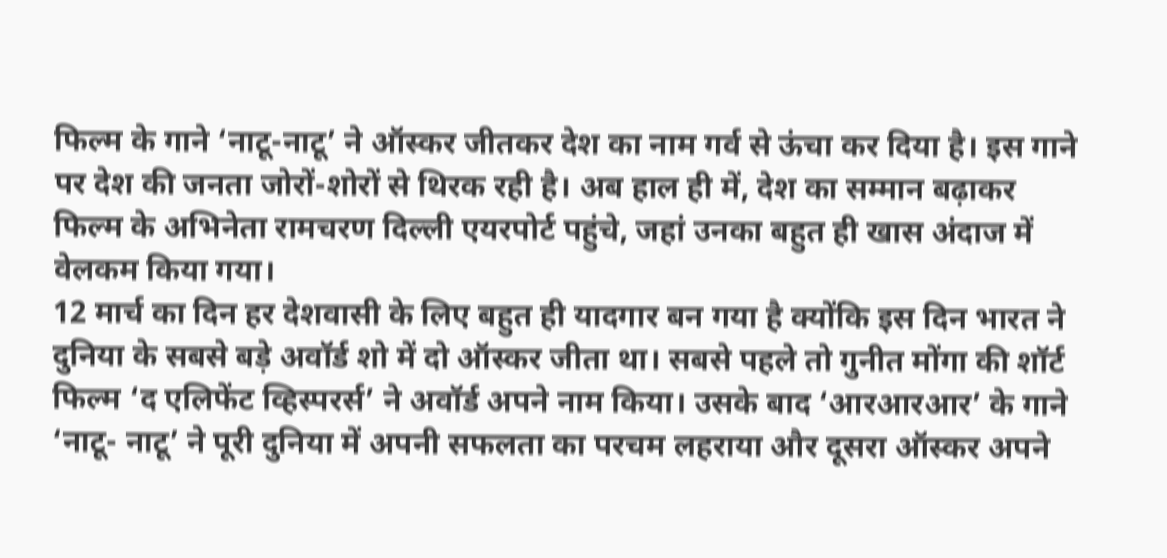फिल्म के गाने ‘नाटू-नाटू’ ने ऑस्कर जीतकर देश का नाम गर्व से ऊंचा कर दिया है। इस गाने पर देश की जनता जोरों-शोरों से थिरक रही है। अब हाल ही में, देश का सम्मान बढ़ाकर फिल्म के अभिनेता रामचरण दिल्ली एयरपोर्ट पहुंचे, जहां उनका बहुत ही खास अंदाज में वेलकम किया गया।
12 मार्च का दिन हर देशवासी के लिए बहुत ही यादगार बन गया है क्योंकि इस दिन भारत ने दुनिया के सबसे बड़े अवॉर्ड शो में दो ऑस्कर जीता था। सबसे पहले तो गुनीत मोंगा की शॉर्ट फिल्म ‘द एलिफेंट व्हिस्परर्स’ ने अवॉर्ड अपने नाम किया। उसके बाद ‘आरआरआर’ के गाने ‘नाटू- नाटू’ ने पूरी दुनिया में अपनी सफलता का परचम लहराया और दूसरा ऑस्कर अपने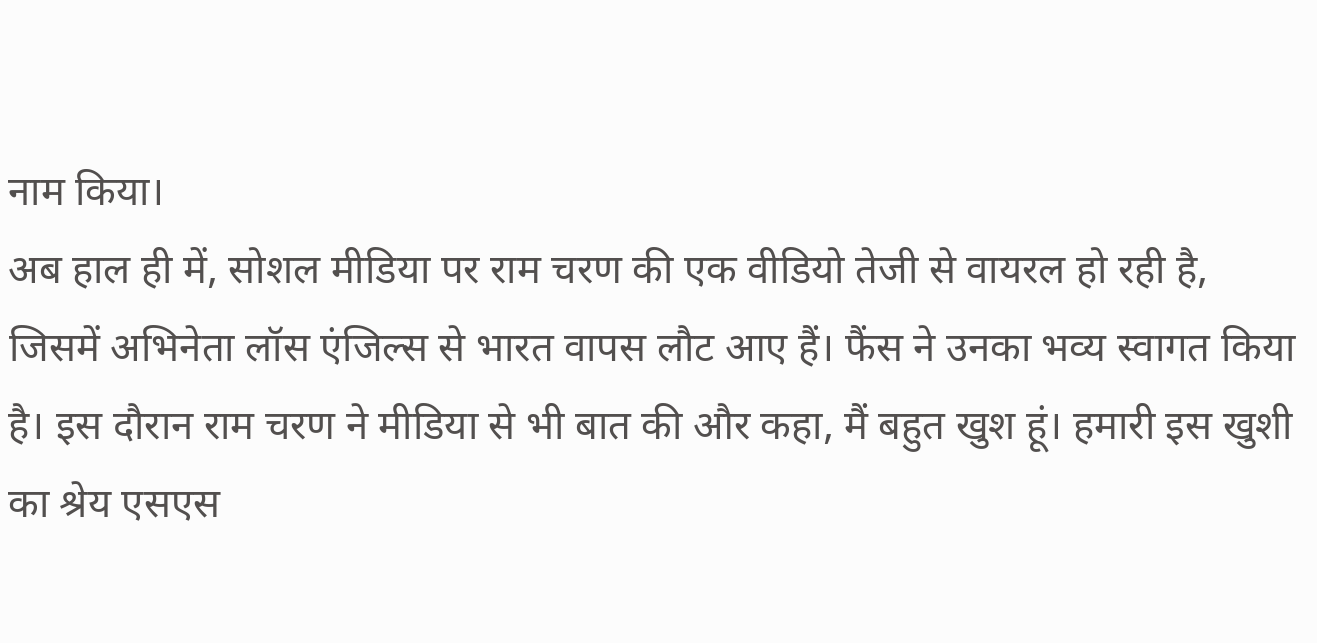नाम किया।
अब हाल ही में, सोशल मीडिया पर राम चरण की एक वीडियो तेजी से वायरल हो रही है, जिसमें अभिनेता लॉस एंजिल्स से भारत वापस लौट आए हैं। फैंस ने उनका भव्य स्वागत किया है। इस दौरान राम चरण ने मीडिया से भी बात की और कहा, मैं बहुत खुश हूं। हमारी इस खुशी का श्रेय एसएस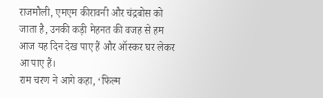राजमौली, एमएम कीरावनी और चंद्रबोस को जाता है, उनकी कड़ी मेहनत की वजह से हम आज यह दिन देख पाए हैं और ऑस्कर घर लेकर आ पाए हैं।
राम चरण ने आगे कहा, ‘फिल्म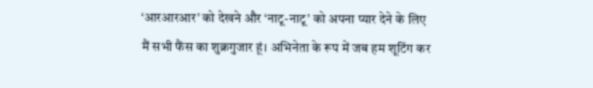‘आरआरआर’ को देखने और ‘नाटू-नाटू’ को अपना प्यार देने के लिए मैं सभी फैंस का शुक्रगुजार हूं। अभिनेता के रूप में जब हम शूटिंग कर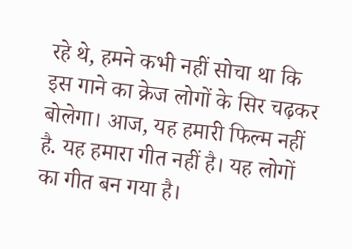रहे थे, हमने कभी नहीं सोचा था कि इस गाने का क्रेज लोगों के सिर चढ़कर बोलेगा। आज, यह हमारी फिल्म नहीं है. यह हमारा गीत नहीं है। यह लोगों का गीत बन गया है।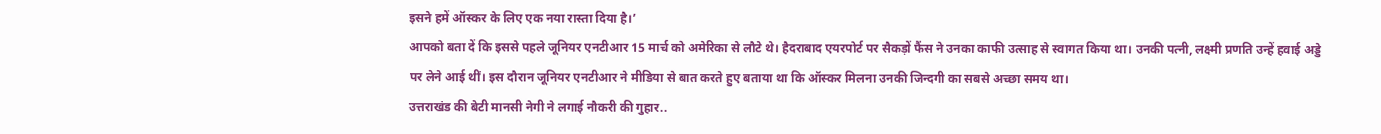इसने हमें ऑस्कर के लिए एक नया रास्ता दिया है।’
आपको बता दें कि इससे पहले जूनियर एनटीआर 15 मार्च को अमेरिका से लौटे थे। हैदराबाद एयरपोर्ट पर सैकड़ों फैंस ने उनका काफी उत्साह से स्वागत किया था। उनकी पत्नी, लक्ष्मी प्रणति उन्हें हवाई अड्डे पर लेने आई थीं। इस दौरान जूनियर एनटीआर ने मीडिया से बात करते हुए बताया था कि ऑस्कर मिलना उनकी जिन्दगी का सबसे अच्छा समय था।
उत्तराखंड की बेटी मानसी नेगी ने लगाई नौकरी की गुहार..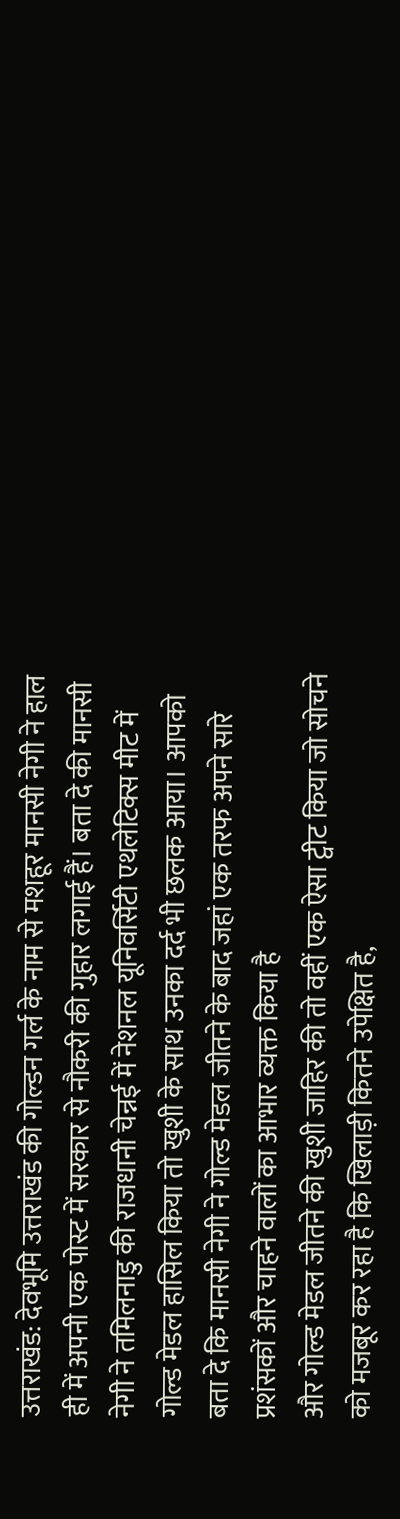उत्तराखंड: देवभूमि उत्तराखंड की गोल्डन गर्ल के नाम से मशहूर मानसी नेगी ने हाल ही में अपनी एक पोस्ट में सरकार से नौकरी की गुहार लगाई हैं। बता दे की मानसी नेगी ने तमिलनाडु की राजधानी चेन्नई में नेशनल यूनिवर्सिटी एथलेटिक्स मीट में गोल्ड मेडल हासिल किया तो खुशी के साथ उनका दर्द भी छलक आया। आपको बता दे कि मानसी नेगी ने गोल्ड मेडल जीतने के बाद जहां एक तरफ अपने सारे प्रशंसकों और चाहने वालों का आभार व्यक्त किया है
और गोल्ड मेडल जीतने की खुशी जाहिर की तो वहीं एक ऐसा ट्वीट किया जो सोचने को मजबूर कर रहा है कि खिलाड़ी कितने उपेक्षित है,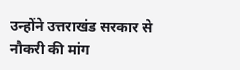उन्होंने उत्तराखंड सरकार से नौकरी की मांग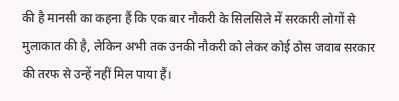की है मानसी का कहना हैं कि एक बार नौकरी के सिलसिले में सरकारी लोगों से मुलाकात की है, लेकिन अभी तक उनकी नौकरी को लेकर कोई ठोस जवाब सरकार की तरफ से उन्हें नहीं मिल पाया हैं।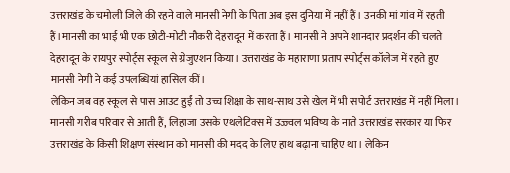उत्तराखंड के चमोली जिले की रहने वाले मानसी नेगी के पिता अब इस दुनिया में नहीं हैं। उनकी मां गांव में रहती हैं।मानसी का भाई भी एक छोटी-मोटी नौकरी देहरादून में करता हैं। मानसी ने अपने शानदार प्रदर्शन की चलते देहरादून के रायपुर स्पोर्ट्स स्कूल से ग्रेजुएशन किया। उत्तराखंड के महाराणा प्रताप स्पोर्ट्स कॉलेज में रहते हुए मानसी नेगी ने कई उपलब्धियां हासिल कीं।
लेकिन जब वह स्कूल से पास आउट हुईं तो उच्च शिक्षा के साथ-साथ उसे खेल में भी सपोर्ट उत्तराखंड में नहीं मिला। मानसी गरीब परिवार से आती हैं, लिहाजा उसके एथलेटिक्स में उज्ज्वल भविष्य के नाते उत्तराखंड सरकार या फिर उत्तराखंड के किसी शिक्षण संस्थान को मानसी की मदद के लिए हाथ बढ़ाना चाहिए था। लेकिन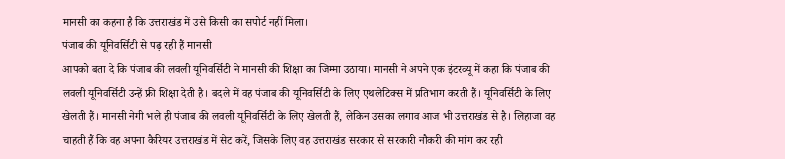मानसी का कहना है कि उत्तराखंड में उसे किसी का सपोर्ट नहीं मिला।
पंजाब की यूनिवर्सिटी से पढ़ रही हैं मानसी
आपको बता दे कि पंजाब की लवली यूनिवर्सिटी ने मानसी की शिक्षा का जिम्मा उठाया। मानसी ने अपने एक इंटरव्यू में कहा कि पंजाब की लवली यूनिवर्सिटी उन्हें फ्री शिक्षा देती है। बदले में वह पंजाब की यूनिवर्सिटी के लिए एथलेटिक्स में प्रतिभाग करती हैं। यूनिवर्सिटी के लिए खेलती हैं। मानसी नेगी भले ही पंजाब की लवली यूनिवर्सिटी के लिए खेलती हैं, लेकिन उसका लगाव आज भी उत्तराखंड से है। लिहाजा वह चाहती हैं कि वह अपना कैरियर उत्तराखंड में सेट करें, जिसके लिए वह उत्तराखंड सरकार से सरकारी नौकरी की मांग कर रही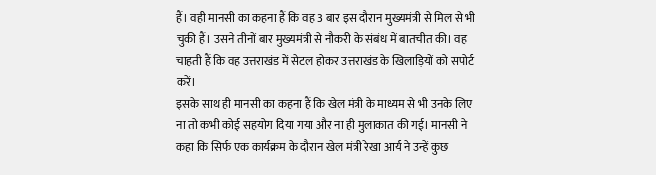हैं। वही मानसी का कहना हैं कि वह 3 बार इस दौरान मुख्यमंत्री से मिल से भी चुकी हैं। उसने तीनों बार मुख्यमंत्री से नौकरी के संबंध में बातचीत की। वह चाहती हैं कि वह उत्तराखंड में सेटल होकर उत्तराखंड के खिलाड़ियों को सपोर्ट करें।
इसके साथ ही मानसी का कहना हैं कि खेल मंत्री के माध्यम से भी उनके लिए ना तो कभी कोई सहयोग दिया गया और ना ही मुलाकात की गई। मानसी ने कहा कि सिर्फ एक कार्यक्रम के दौरान खेल मंत्री रेखा आर्य ने उन्हें कुछ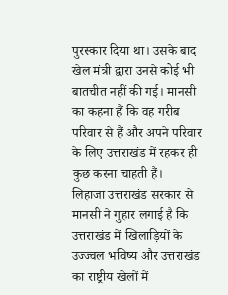पुरस्कार दिया था। उसके बाद खेल मंत्री द्वारा उनसे कोई भी बातचीत नहीं की गई। मानसी का कहना हैं कि वह गरीब परिवार से हैं और अपने परिवार के लिए उत्तराखंड में रहकर ही कुछ करना चाहती हैं।
लिहाजा उत्तराखंड सरकार से मानसी ने गुहार लगाई है कि उत्तराखंड में खिलाड़ियों के उज्ज्वल भविष्य और उत्तराखंड का राष्ट्रीय खेलों में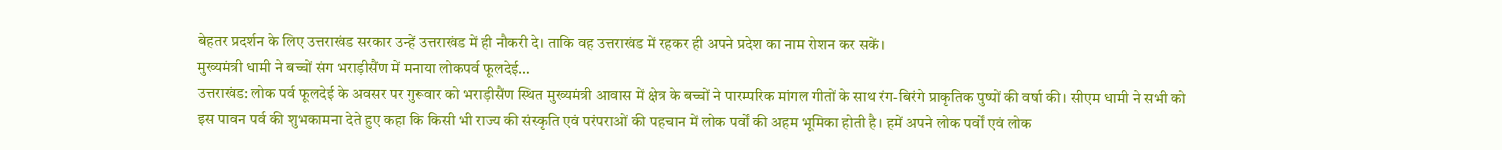बेहतर प्रदर्शन के लिए उत्तराखंड सरकार उन्हें उत्तराखंड में ही नौकरी दे। ताकि वह उत्तराखंड में रहकर ही अपने प्रदेश का नाम रोशन कर सकें।
मुख्यमंत्री धामी ने बच्चों संग भराड़ीसैंण में मनाया लोकपर्व फूलदेई…
उत्तराखंड: लोक पर्व फूलदेई के अवसर पर गुरूवार को भराड़ीसैंण स्थित मुख्यमंत्री आवास में क्षेत्र के बच्चों ने पारम्परिक मांगल गीतों के साथ रंग-बिरंगे प्राकृतिक पुष्पों की वर्षा की। सीएम धामी ने सभी को इस पावन पर्व की शुभकामना देते हुए कहा कि किसी भी राज्य की संस्कृति एवं परंपराओं की पहचान में लोक पर्वों की अहम भूमिका होती है। हमें अपने लोक पर्वों एवं लोक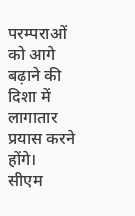परम्पराओं को आगे बढ़ाने की दिशा में लागातार प्रयास करने होंगे।
सीएम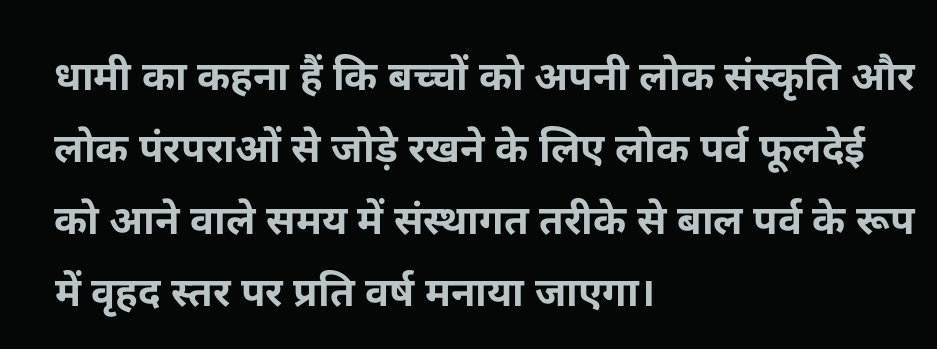धामी का कहना हैं कि बच्चों को अपनी लोक संस्कृति और लोक पंरपराओं से जोड़े रखने के लिए लोक पर्व फूलदेई को आने वाले समय में संस्थागत तरीके से बाल पर्व के रूप में वृहद स्तर पर प्रति वर्ष मनाया जाएगा।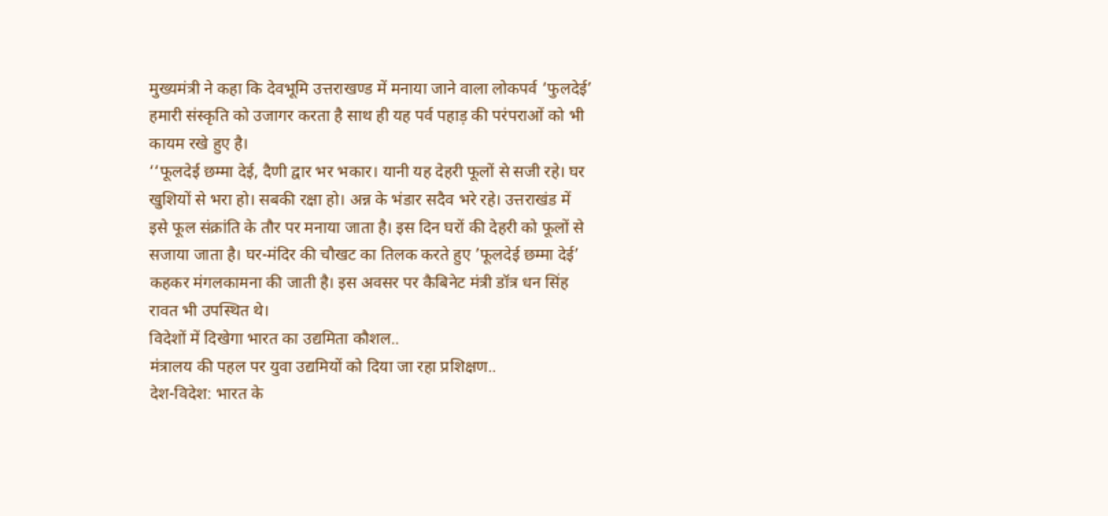मुख्यमंत्री ने कहा कि देवभूमि उत्तराखण्ड में मनाया जाने वाला लोकपर्व ‘फुलदेई’ हमारी संस्कृति को उजागर करता है साथ ही यह पर्व पहाड़ की परंपराओं को भी कायम रखे हुए है।
‘‘फूलदेई छम्मा देई, दैणी द्वार भर भकार। यानी यह देहरी फूलों से सजी रहे। घर खुशियों से भरा हो। सबकी रक्षा हो। अन्न के भंडार सदैव भरे रहे। उत्तराखंड में इसे फूल संक्रांति के तौर पर मनाया जाता है। इस दिन घरों की देहरी को फूलों से सजाया जाता है। घर-मंदिर की चौखट का तिलक करते हुए ’फूलदेई छम्मा देई’ कहकर मंगलकामना की जाती है। इस अवसर पर कैबिनेट मंत्री डॉत्र धन सिंह रावत भी उपस्थित थे।
विदेशों में दिखेगा भारत का उद्यमिता कौशल..
मंत्रालय की पहल पर युवा उद्यमियों को दिया जा रहा प्रशिक्षण..
देश-विदेश: भारत के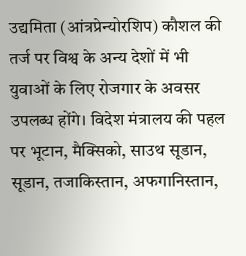उद्यमिता (आंत्रप्रेन्योरशिप) कौशल की तर्ज पर विश्व के अन्य देशों में भी युवाओं के लिए रोजगार के अवसर उपलब्ध होंगे। विदेश मंत्रालय की पहल पर भूटान, मैक्सिको, साउथ सूडान, सूडान, तजाकिस्तान, अफगानिस्तान,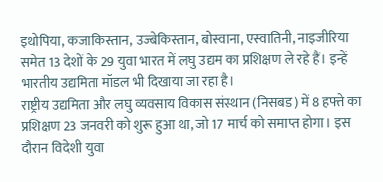इथोपिया, कजाकिस्तान, उज्बेकिस्तान, बोस्वाना, एस्वातिनी, नाइजीरिया समेत 13 देशों के 29 युवा भारत में लघु उद्यम का प्रशिक्षण ले रहे हैं। इन्हें भारतीय उद्यमिता मॉडल भी दिखाया जा रहा है।
राष्ट्रीय उद्यमिता और लघु व्यवसाय विकास संस्थान (निसबड) में 8 हफ्ते का प्रशिक्षण 23 जनवरी को शुरू हुआ था, जो 17 मार्च को समाप्त होगा। इस दौरान विदेशी युवा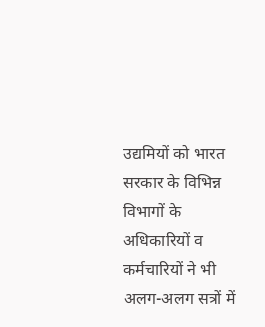उद्यमियों को भारत सरकार के विभिन्न विभागों के अधिकारियों व कर्मचारियों ने भी अलग-अलग सत्रों में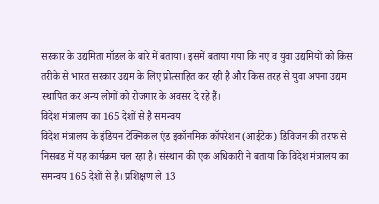सरकार के उद्यमिता मॉडल के बारे में बताया। इसमें बताया गया कि नए व युवा उद्यमियों को किस तरीके से भारत सरकार उद्यम के लिए प्रोत्साहित कर रही है और किस तरह से युवा अपना उद्यम स्थापित कर अन्य लोगों को रोजगार के अवसर दे रहे हैं।
विदेश मंत्रालय का 165 देशों से है समन्वय
विदेश मंत्रालय के इंडियन टेक्निकल एंड इकॉनमिक कॉपरेशन (आईटेक) डिविजन की तरफ से निसबड में यह कार्यक्रम चल रहा है। संस्थान की एक अधिकारी ने बताया कि विदेश मंत्रालय का समन्वय 165 देशों से है। प्रशिक्षण ले 13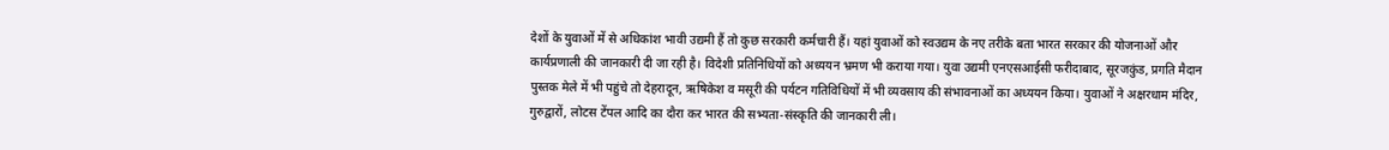देशों के युवाओं में से अधिकांश भावी उद्यमी हैं तो कुछ सरकारी कर्मचारी हैं। यहां युवाओं को स्वउद्यम के नए तरीके बता भारत सरकार की योजनाओं और कार्यप्रणाली की जानकारी दी जा रही है। विदेशी प्रतिनिधियों को अध्ययन भ्रमण भी कराया गया। युवा उद्यमी एनएसआईसी फरीदाबाद, सूरजकुंड, प्रगति मैदान पुस्तक मेले में भी पहुंचे तो देहरादून, ऋषिकेश व मसूरी की पर्यटन गतिविधियों में भी व्यवसाय की संभावनाओं का अध्ययन किया। युवाओं ने अक्षरधाम मंदिर, गुरुद्वारों, लोटस टेंपल आदि का दौरा कर भारत की सभ्यता-संस्कृति की जानकारी ली।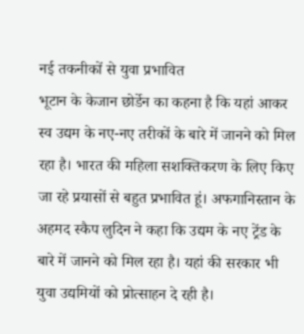नई तकनीकों से युवा प्रभावित
भूटान के केजान छोर्डेन का कहना है कि यहां आकर स्व उद्यम के नए-नए तरीकों के बारे में जानने को मिल रहा है। भारत की महिला सशक्तिकरण के लिए किए जा रहे प्रयासों से बहुत प्रभावित हूं। अफगानिस्तान के अहमद स्कैप लुदिन ने कहा कि उद्यम के नए ट्रेंड के बारे में जानने को मिल रहा है। यहां की सरकार भी युवा उद्यमियों को प्रोत्साहन दे रही है।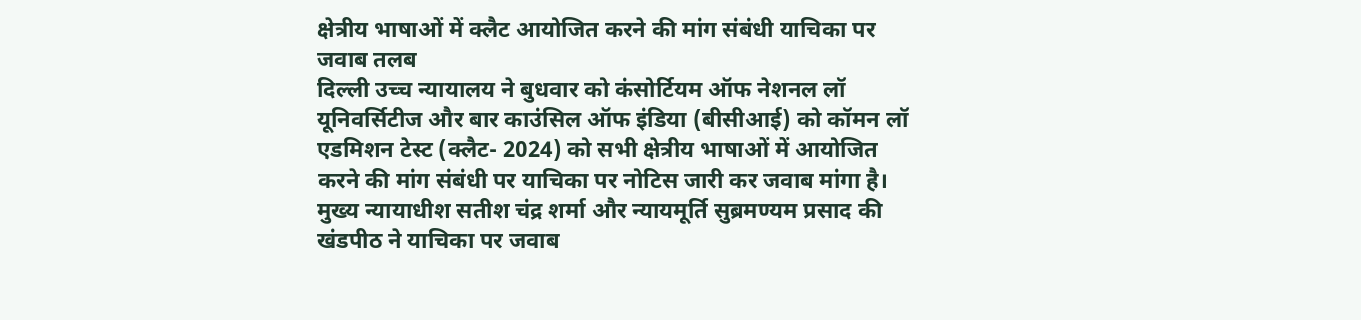क्षेत्रीय भाषाओं में क्लैट आयोजित करने की मांग संबंधी याचिका पर जवाब तलब
दिल्ली उच्च न्यायालय ने बुधवार को कंसोर्टियम ऑफ नेशनल लॉ यूनिवर्सिटीज और बार काउंसिल ऑफ इंडिया (बीसीआई) को कॉमन लॉ एडमिशन टेस्ट (क्लैट- 2024) को सभी क्षेत्रीय भाषाओं में आयोजित करने की मांग संबंधी पर याचिका पर नोटिस जारी कर जवाब मांगा है। मुख्य न्यायाधीश सतीश चंद्र शर्मा और न्यायमूर्ति सुब्रमण्यम प्रसाद की खंडपीठ ने याचिका पर जवाब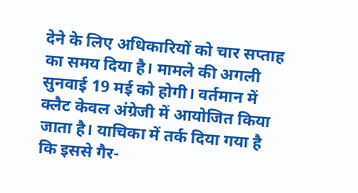देने के लिए अधिकारियों को चार सप्ताह का समय दिया है। मामले की अगली सुनवाई 19 मई को होगी। वर्तमान में क्लैट केवल अंग्रेजी में आयोजित किया जाता है। याचिका में तर्क दिया गया है कि इससे गैर-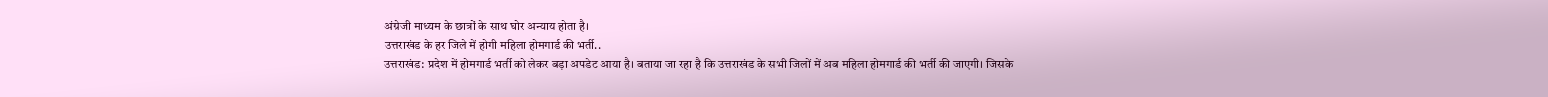अंग्रेजी माध्यम के छात्रों के साथ घोर अन्याय होता है।
उत्तराखंड के हर जिले में होगी महिला होमगार्ड की भर्ती..
उत्तराखंड: प्रदेश में होमगार्ड भर्ती को लेकर बड़ा अपडेट आया है। बताया जा रहा है कि उत्तराखंड के सभी जिलों में अब महिला होमगार्ड की भर्ती की जाएगी। जिसके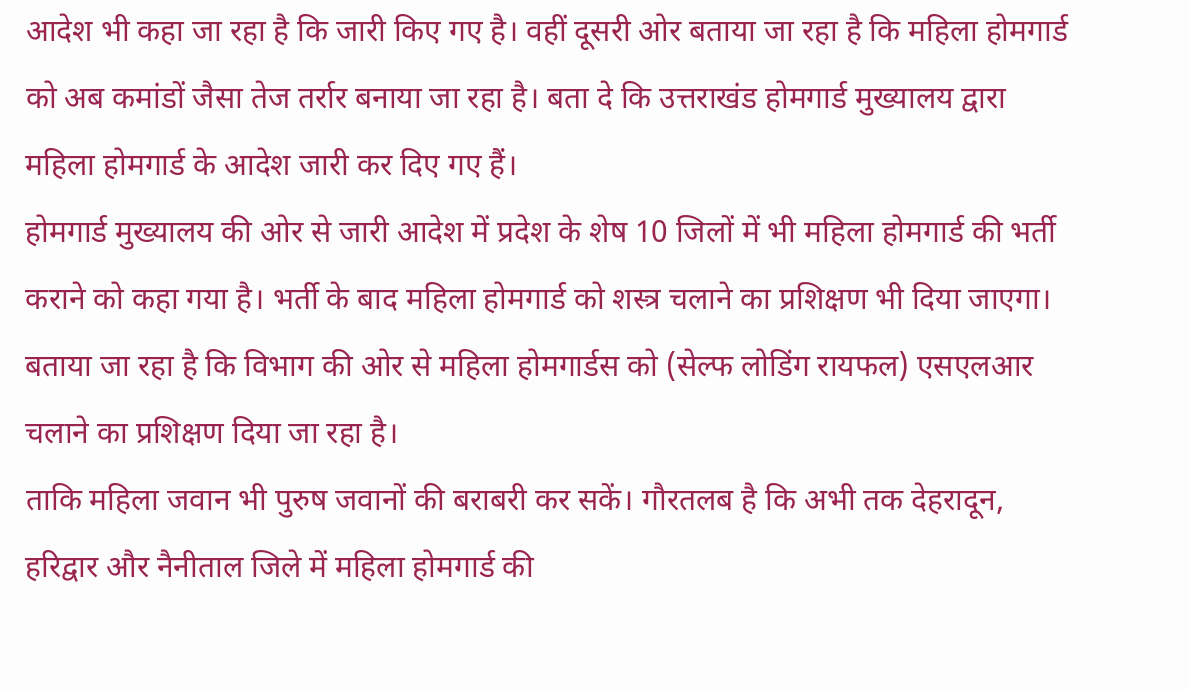आदेश भी कहा जा रहा है कि जारी किए गए है। वहीं दूसरी ओर बताया जा रहा है कि महिला होमगार्ड को अब कमांडों जैसा तेज तर्रार बनाया जा रहा है। बता दे कि उत्तराखंड होमगार्ड मुख्यालय द्वारा महिला होमगार्ड के आदेश जारी कर दिए गए हैं।
होमगार्ड मुख्यालय की ओर से जारी आदेश में प्रदेश के शेष 10 जिलों में भी महिला होमगार्ड की भर्ती कराने को कहा गया है। भर्ती के बाद महिला होमगार्ड को शस्त्र चलाने का प्रशिक्षण भी दिया जाएगा। बताया जा रहा है कि विभाग की ओर से महिला होमगार्डस को (सेल्फ लोडिंग रायफल) एसएलआर चलाने का प्रशिक्षण दिया जा रहा है।
ताकि महिला जवान भी पुरुष जवानों की बराबरी कर सकें। गौरतलब है कि अभी तक देहरादून, हरिद्वार और नैनीताल जिले में महिला होमगार्ड की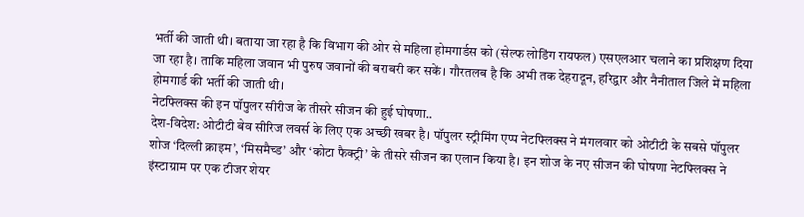भर्ती की जाती थी। बताया जा रहा है कि विभाग की ओर से महिला होमगार्डस को (सेल्फ लोडिंग रायफल) एसएलआर चलाने का प्रशिक्षण दिया जा रहा है। ताकि महिला जवान भी पुरुष जवानों की बराबरी कर सकें। गौरतलब है कि अभी तक देहरादून, हरिद्वार और नैनीताल जिले में महिला होमगार्ड की भर्ती की जाती थी।
नेटफ्लिक्स की इन पॉपुलर सीरीज के तीसरे सीजन की हुई घोषणा..
देश-विदेश: ओटीटी बेव सीरिज लवर्स के लिए एक अच्छी खबर है। पॉपुलर स्ट्रीमिंग एप्प नेटफ्लिक्स ने मंगलवार को ओटीटी के सबसे पॉपुलर शोज ‘दिल्ली क्राइम’, ‘मिसमैच्ड’ और ‘कोटा फैक्ट्री’ के तीसरे सीजन का एलान किया है। इन शोज के नए सीजन की घोषणा नेटफ्लिक्स ने इंस्टाग्राम पर एक टीजर शेयर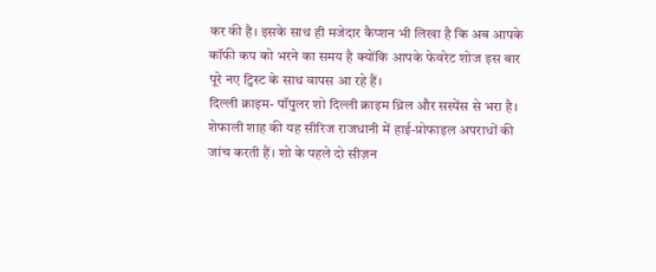कर की है। इसके साथ ही मजेदार कैप्शन भी लिखा है कि अब आपके कॉफी कप को भरने का समय है क्योंकि आपके फेवरेट शोज इस बार पूरे नए ट्विस्ट के साथ वापस आ रहे हैं।
दिल्ली क्राइम- पॉपुलर शो दिल्ली क्राइम थ्रिल और सस्पेंस से भरा है। शेफाली शाह की यह सीरिज राजधानी में हाई-प्रोफाइल अपराधों की जांच करती हैं। शो के पहले दो सीज़न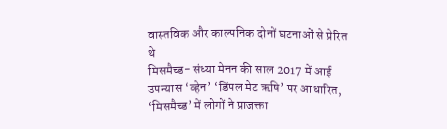वास्तविक और काल्पनिक दोनों घटनाओं से प्रेरित थे
मिसमैच्ड- संध्या मेनन की साल 2017 में आई उपन्यास ‘व्हेन’ ‘डिंपल मेट ऋषि’ पर आधारित, ‘मिसमैच्ड’ में लोगों ने प्राजक्ता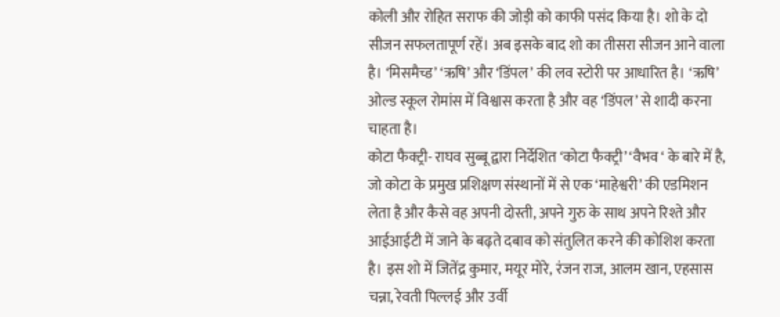कोली और रोहित सराफ की जोड़ी को काफी पसंद किया है। शो के दो सीजन सफलतापूर्ण रहें। अब इसके बाद शो का तीसरा सीजन आने वाला है। ‘मिसमैच्ड’ ‘ऋषि’ और ‘डिंपल’ की लव स्टोरी पर आधारित है। ‘ऋषि’ ओल्ड स्कूल रोमांस में विश्वास करता है और वह ‘डिंपल’ से शादी करना चाहता है।
कोटा फैक्ट्री- राघव सुब्बू द्वारा निर्देशित ‘कोटा फैक्ट्री’ ‘वैभव ‘ के बारे में है, जो कोटा के प्रमुख प्रशिक्षण संस्थानों में से एक ‘माहेश्वरी’ की एडमिशन लेता है और कैसे वह अपनी दोस्ती, अपने गुरु के साथ अपने रिश्ते और आईआईटी में जाने के बढ़ते दबाव को संतुलित करने की कोशिश करता है। इस शो में जितेंद्र कुमार, मयूर मोरे, रंजन राज, आलम खान, एहसास चन्ना, रेवती पिल्लई और उर्वी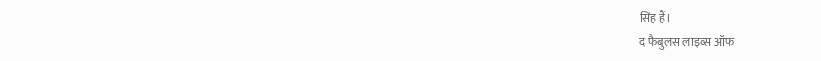सिंह हैं।
द फैबुलस लाइव्स ऑफ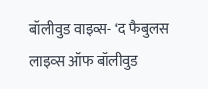बॉलीवुड वाइव्स- ‘द फैबुलस लाइव्स ऑफ बॉलीवुड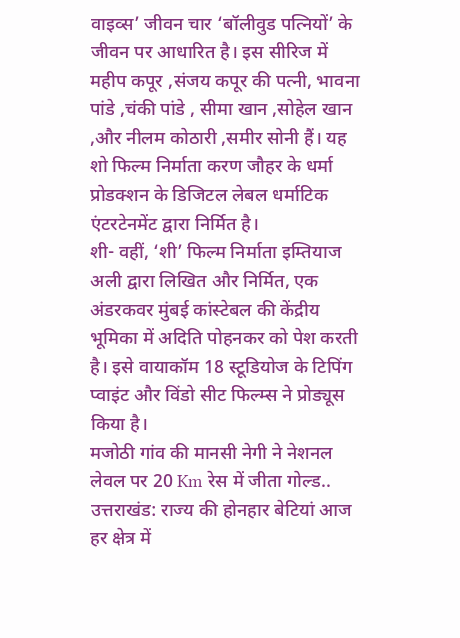वाइव्स’ जीवन चार ‘बॉलीवुड पत्नियों’ के जीवन पर आधारित है। इस सीरिज में महीप कपूर ,संजय कपूर की पत्नी, भावना पांडे ,चंकी पांडे , सीमा खान ,सोहेल खान ,और नीलम कोठारी ,समीर सोनी हैं। यह शो फिल्म निर्माता करण जौहर के धर्मा प्रोडक्शन के डिजिटल लेबल धर्माटिक एंटरटेनमेंट द्वारा निर्मित है।
शी- वहीं, ‘शी’ फिल्म निर्माता इम्तियाज अली द्वारा लिखित और निर्मित, एक अंडरकवर मुंबई कांस्टेबल की केंद्रीय भूमिका में अदिति पोहनकर को पेश करती है। इसे वायाकॉम 18 स्टूडियोज के टिपिंग प्वाइंट और विंडो सीट फिल्म्स ने प्रोड्यूस किया है।
मजोठी गांव की मानसी नेगी ने नेशनल लेवल पर 20 Km रेस में जीता गोल्ड..
उत्तराखंड: राज्य की होनहार बेटियां आज हर क्षेत्र में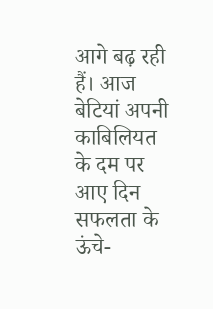आगे बढ़ रही हैं। आज बेटियां अपनी काबिलियत के दम पर आए दिन सफलता के ऊंचे-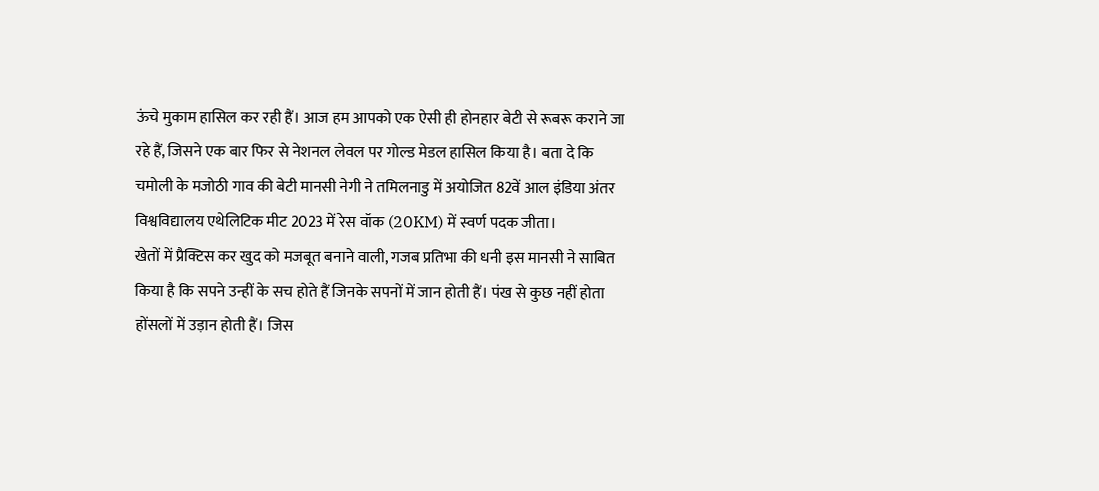ऊंचे मुकाम हासिल कर रही हैं। आज हम आपको एक ऐसी ही होनहार बेटी से रूबरू कराने जा रहे हैं, जिसने एक बार फिर से नेशनल लेवल पर गोल्ड मेडल हासिल किया है। बता दे कि चमोली के मजोठी गाव की बेटी मानसी नेगी ने तमिलनाडु में अयोजित 82वें आल इंडिया अंतर विश्वविद्यालय एथेलिटिक मीट 2023 में रेस वॉक (20KM) में स्वर्ण पदक जीता।
खेतों में प्रैक्टिस कर खुद को मजबूत बनाने वाली, गजब प्रतिभा की धनी इस मानसी ने साबित किया है कि सपने उन्हीं के सच होते हैं जिनके सपनों में जान होती हैं। पंख से कुछ नहीं होता होंसलों में उड़ान होती हैं। जिस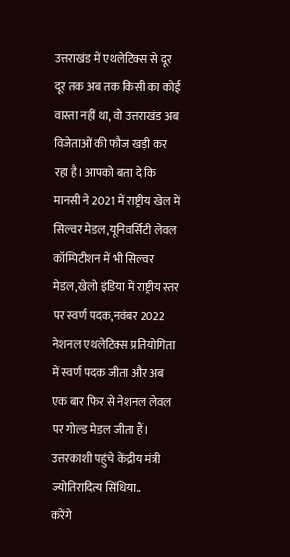उत्तराखंड में एथलेटिक्स से दूर दूर तक अब तक किसी का कोई वास्ता नहीं था, वो उत्तराखंड अब विजेताओं की फौज खड़ी कर रहा है। आपको बता दे कि मानसी ने 2021 में राष्ट्रीय खेल में सिल्वर मेडल,यूनिवर्सिटी लेवल कॉम्पिटीशन में भी सिल्वर मेडल,खेलो इंडिया में राष्ट्रीय स्तर पर स्वर्ण पदक,नवंबर 2022 नेशनल एथलेटिक्स प्रतियोगिता में स्वर्ण पदक जीता और अब एक बार फिर से नेशनल लेवल पर गोल्ड मेडल जीता हैं।
उत्तरकाशी पहुंचे केंद्रीय मंत्री ज्योतिरादित्य सिंधिया..
करेंगे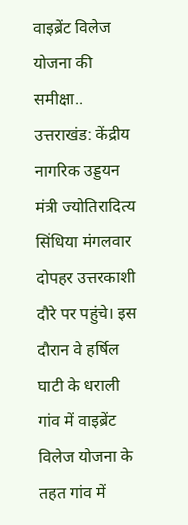वाइब्रेंट विलेज योजना की समीक्षा..
उत्तराखंड: केंद्रीय नागरिक उड्डयन मंत्री ज्योतिरादित्य सिंधिया मंगलवार दोपहर उत्तरकाशी दौरे पर पहुंचे। इस दौरान वे हर्षिल घाटी के धराली गांव में वाइब्रेंट विलेज योजना के तहत गांव में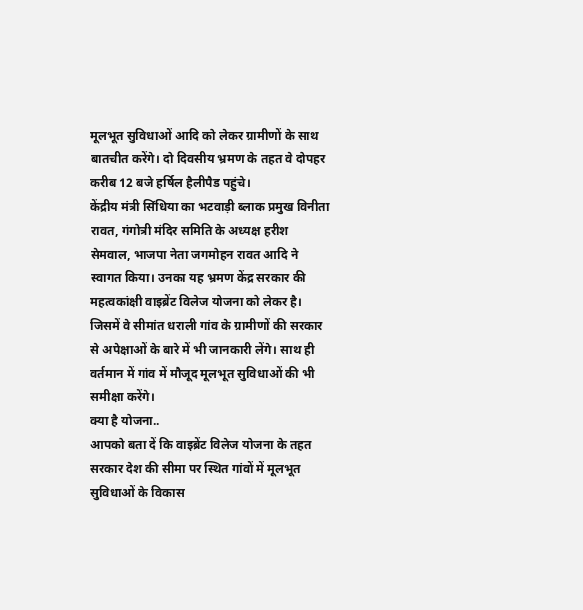मूलभूत सुविधाओं आदि को लेकर ग्रामीणों के साथ बातचीत करेंगे। दो दिवसीय भ्रमण के तहत वे दोपहर करीब 12 बजे हर्षिल हैलीपैड पहुंचे।
केंद्रीय मंत्री सिंधिया का भटवाड़ी ब्लाक प्रमुख विनीता रावत, गंगोत्री मंदिर समिति के अध्यक्ष हरीश सेमवाल, भाजपा नेता जगमोहन रावत आदि ने स्वागत किया। उनका यह भ्रमण केंद्र सरकार की महत्वकांक्षी वाइब्रेंट विलेज योजना को लेकर है। जिसमें वे सीमांत धराली गांव के ग्रामीणों की सरकार से अपेक्षाओं के बारे में भी जानकारी लेंगे। साथ ही वर्तमान में गांव में मौजूद मूलभूत सुविधाओं की भी समीक्षा करेंगे।
क्या है योजना..
आपको बता दें कि वाइब्रेंट विलेज योजना के तहत सरकार देश की सीमा पर स्थित गांवों में मूलभूत सुविधाओं के विकास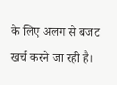के लिए अलग से बजट खर्च करने जा रही है।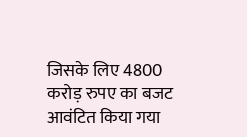जिसके लिए 4800 करोड़ रुपए का बजट आवंटित किया गया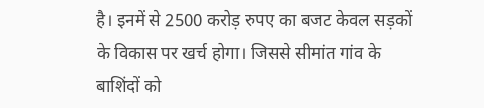है। इनमें से 2500 करोड़ रुपए का बजट केवल सड़कों के विकास पर खर्च होगा। जिससे सीमांत गांव के बाशिंदों को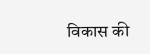विकास की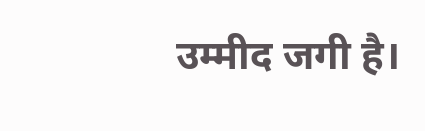उम्मीद जगी है।